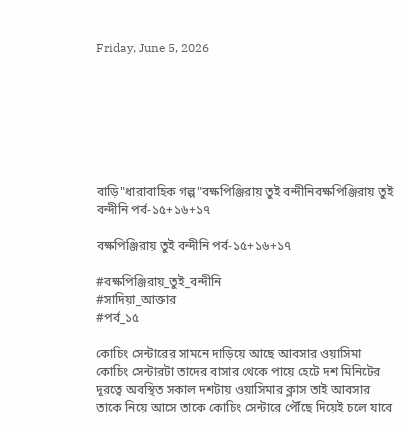Friday, June 5, 2026







বাড়ি"ধারাবাহিক গল্প"বক্ষপিঞ্জিরায় তুই বন্দীনিবক্ষপিঞ্জিরায় তুই বন্দীনি পর্ব-১৫+১৬+১৭

বক্ষপিঞ্জিরায় তুই বন্দীনি পর্ব-১৫+১৬+১৭

#বক্ষপিঞ্জিরায়_তুই_বন্দীনি
#সাদিয়া_আক্তার
#পর্ব_১৫

কোচিং সেন্টারের সামনে দাড়িয়ে আছে আবসার ওয়াসিমা কোচিং সেন্টারটা তাদের বাসার থেকে পায়ে হেটে দশ মিনিটের দূরত্বে অবস্থিত সকাল দশটায় ওয়াসিমার ক্লাস তাই আবসার তাকে নিয়ে আসে তাকে কোচিং সেন্টারে পৌঁছে দিয়েই চলে যাবে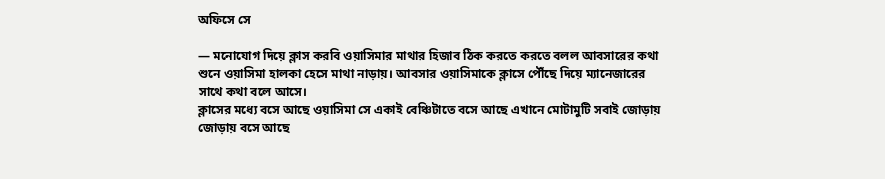অফিসে সে

— মনোযোগ দিয়ে ক্লাস করবি ওয়াসিমার মাথার হিজাব ঠিক করতে করতে বলল আবসারের কথা শুনে ওয়াসিমা হালকা হেসে মাথা নাড়ায়। আবসার ওয়াসিমাকে ক্লাসে পৌঁছে দিয়ে ম‍্যানেজারের সাথে কথা বলে আসে।
ক্লাসের মধ‍্যে বসে আছে ওয়াসিমা সে একাই বেঞ্চিটাতে বসে আছে এখানে মোটামুটি সবাই জোড়ায় জোড়ায় বসে আছে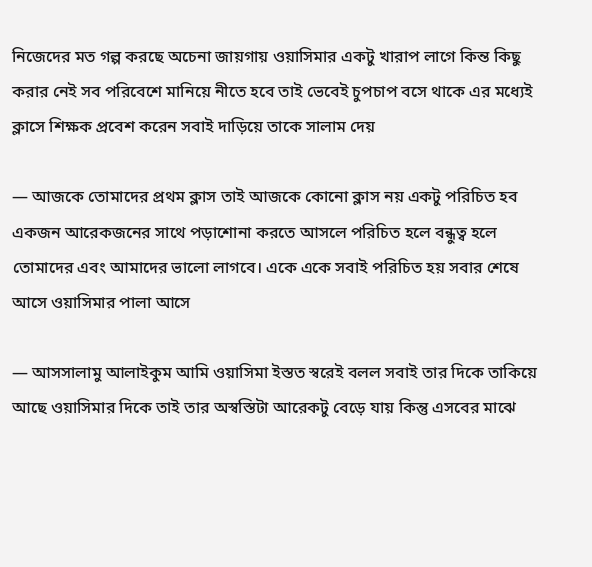নিজেদের মত গল্প করছে অচেনা জায়গায় ওয়াসিমার একটু খারাপ লাগে কিন্ত কিছু করার নেই সব পরিবেশে মানিয়ে নীতে হবে তাই ভেবেই চুপচাপ বসে থাকে এর মধ‍্যেই ক্লাসে শিক্ষক প্রবেশ করেন সবাই দাড়িয়ে তাকে সালাম দেয়

— আজকে তোমাদের প্রথম ক্লাস তাই আজকে কোনো ক্লাস নয় একটু পরিচিত হব একজন আরেকজনের সাথে পড়াশোনা করতে আসলে পরিচিত হলে বন্ধুত্ব হলে তোমাদের এবং আমাদের ভালো লাগবে। একে একে সবাই পরিচিত হয় সবার শেষে আসে ওয়াসিমার পালা আসে

— আসসালামু আলাইকুম আমি ওয়াসিমা ইস্তত স্বরেই বলল সবাই তার দিকে তাকিয়ে আছে ওয়াসিমার দিকে তাই তার অস্বস্তিটা আরেকটু বেড়ে যায় কিন্তু এসবের মাঝে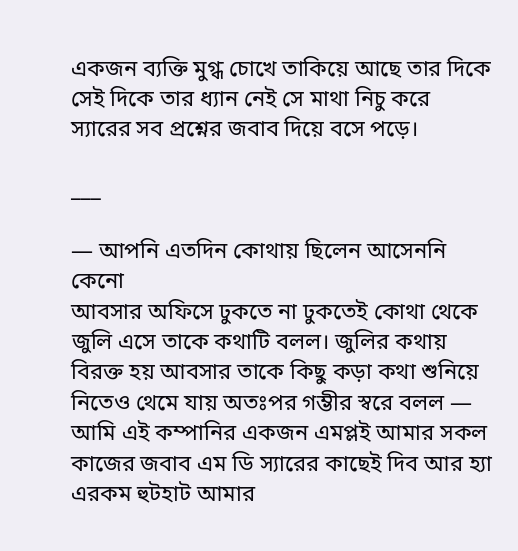একজন ব‍্যক্তি মুগ্ধ চোখে তাকিয়ে আছে তার দিকে সেই দিকে তার ধ‍্যান নেই সে মাথা নিচু করে স‍্যারের সব প্রশ্নের জবাব দিয়ে বসে পড়ে।

___

— আপনি এতদিন কোথায় ছিলেন আসেননি কেনো
আবসার অফিসে ঢুকতে না ঢুকতেই কোথা থেকে জুলি এসে তাকে কথাটি বলল। জুলির কথায় বিরক্ত হয় আবসার তাকে কিছু কড়া কথা শুনিয়ে নিতেও থেমে যায় অতঃপর গম্ভীর স্বরে বলল — আমি এই কম্পানির একজন এমপ্লই আমার সকল কাজের জবাব এম ডি স‍্যারের কাছেই দিব আর হ‍্যা এরকম হুটহাট আমার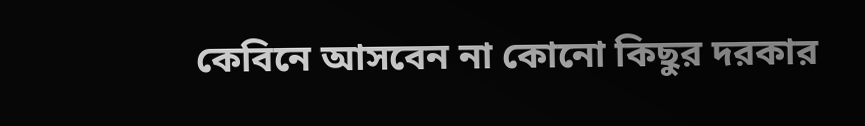কেবিনে আসবেন না কোনো কিছুর দরকার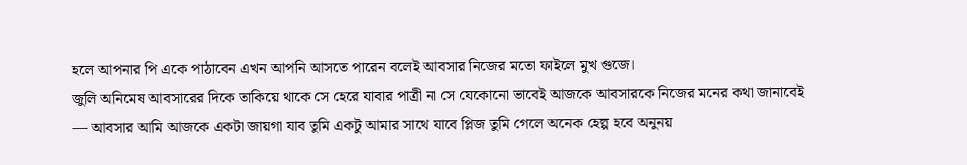হলে আপনার পি একে পাঠাবেন এখন আপনি আসতে পারেন বলেই আবসার নিজের মতো ফাইলে মুখ গুজে।
জুলি অনিমেষ আবসারের দিকে তাকিয়ে থাকে সে হেরে যাবার পাত্রী না সে যেকোনো ভাবেই আজকে আবসারকে নিজের মনের কথা জানাবেই
— আবসার আমি আজকে একটা জায়গা যাব তুমি একটু আমার সাথে যাবে প্লিজ তুমি গেলে অনেক হেল্প হবে অনুনয়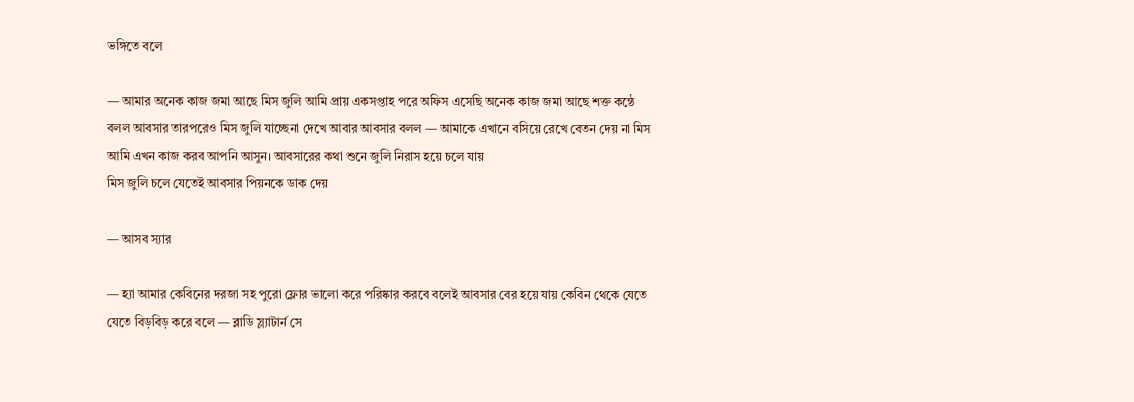ভঙ্গিতে বলে

— আমার অনেক কাজ জমা আছে মিস জুলি আমি প্রায় একসপ্তাহ পরে অফিস এসেছি অনেক কাজ জমা আছে শক্ত কন্ঠে বলল আবসার তারপরেও মিস জুলি যাচ্ছেনা দেখে আবার আবসার বলল — আমাকে এখানে বসিয়ে রেখে বেতন দেয় না মিস আমি এখন কাজ করব আপনি আসুন। আবসারের কথা শুনে জুলি নিরাস হয়ে চলে যায়
মিস জুলি চলে যেতেই আবসার পিয়নকে ডাক দেয়

— আসব স‍্যার

— হ‍্যা আমার কেবিনের দরজা সহ পুরো ফ্লোর ভালো করে পরিষ্কার করবে বলেই আবসার বের হয়ে যায় কেবিন থেকে যেতে যেতে বিড়বিড় করে বলে — ব্লাডি স্ল‍্যাটার্ন সে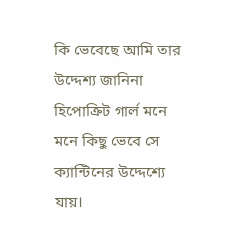কি ভেবেছে আমি তার উদ্দেশ্য জানিনা হিপোক্রিট গার্ল মনে মনে কিছু ভেবে সে ক‍্যান্টিনের উদ্দেশ্যে যায়।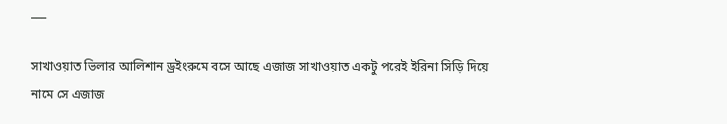___

সাখাওয়াত ভিলার আলিশান ড্রইংরুমে বসে আছে এজাজ সাখাওয়াত একটু পরেই ইরিনা সিড়ি দিয়ে নামে সে এজাজ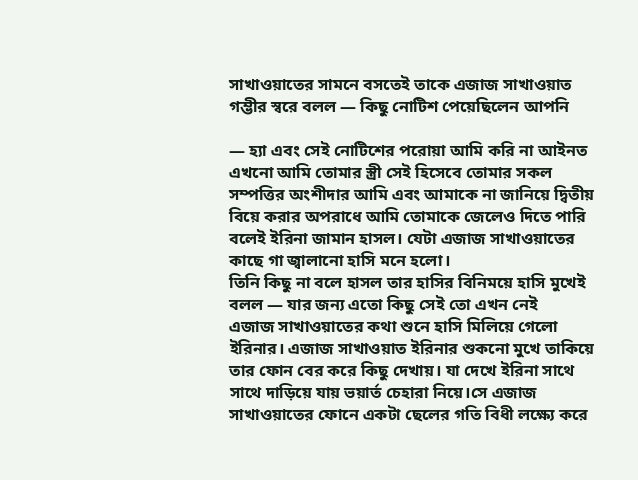সাখাওয়াতের সামনে বসতেই তাকে এজাজ সাখাওয়াত গম্ভীর স্বরে বলল — কিছু নোটিশ পেয়েছিলেন আপনি

— হ‍্যা এবং সেই নোটিশের পরোয়া আমি করি না আইনত এখনো আমি তোমার স্ত্রী সেই হিসেবে তোমার সকল সম্পত্তির অংশীদার আমি এবং আমাকে না জানিয়ে দ্বিতীয় বিয়ে করার অপরাধে আমি তোমাকে জেলেও দিতে পারি বলেই ইরিনা জামান হাসল। যেটা এজাজ সাখাওয়াতের কাছে গা জ্বালানো হাসি মনে হলো।
তিনি কিছু না বলে হাসল তার হাসির বিনিময়ে হাসি মুখেই বলল — যার জন‍্য এতো কিছু সেই তো এখন নেই
এজাজ সাখাওয়াতের কথা শুনে হাসি মিলিয়ে গেলো ইরিনার। এজাজ সাখাওয়াত ইরিনার শুকনো মুখে তাকিয়ে তার ফোন বের করে কিছু দেখায়। যা দেখে ইরিনা সাথে সাথে দাড়িয়ে যায় ভয়ার্ত চেহারা নিয়ে।সে এজাজ সাখাওয়াতের ফোনে একটা ছেলের গতি বিধী লক্ষ্যে করে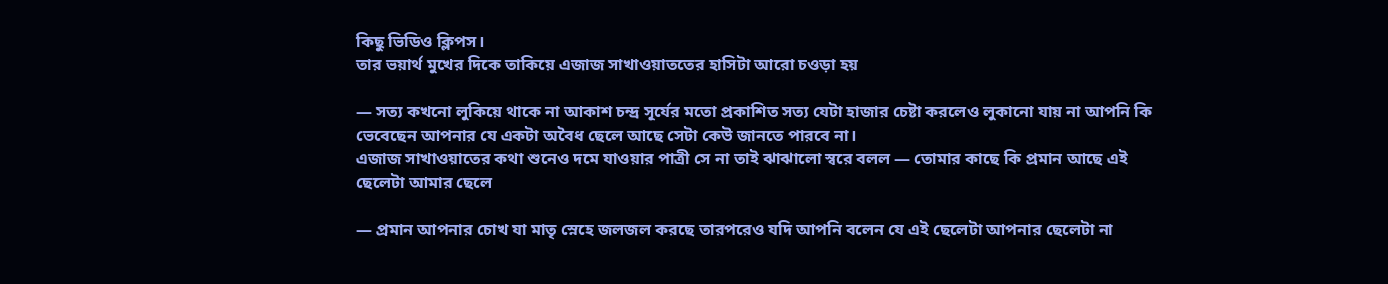কিছু ভিডিও ক্লিপস।
তার ভয়ার্থ মুখের দিকে তাকিয়ে এজাজ সাখাওয়াততের হাসিটা আরো চওড়া হয়

— সত‍্য কখনো লুকিয়ে থাকে না আকাশ চন্দ্র সূর্যের মতো প্রকাশিত সত‍্য যেটা হাজার চেষ্টা করলেও লুকানো যায় না আপনি কি ভেবেছেন আপনার যে একটা অবৈধ ছেলে আছে সেটা কেউ জানতে পারবে না।
এজাজ সাখাওয়াতের কথা শুনেও দমে যাওয়ার পাত্রী সে না তাই ঝাঝালো স্বরে বলল — তোমার কাছে কি প্রমান আছে এই ছেলেটা আমার ছেলে

— প্রমান আপনার চোখ যা মাতৃ স্নেহে জলজল করছে তারপরেও যদি আপনি বলেন যে এই ছেলেটা আপনার ছেলেটা না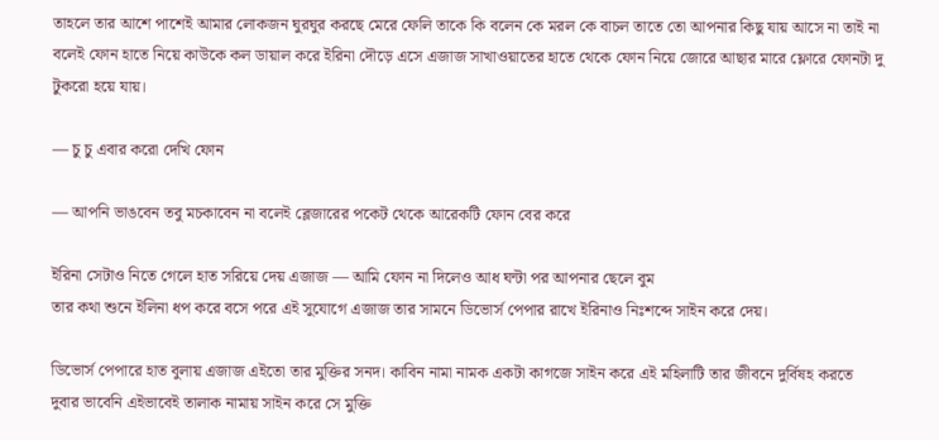তাহলে তার আশে পাশেই আমার লোকজন ঘুরঘুর করছে মেরে ফেলি তাকে কি বলেন কে মরল কে বাচল তাতে তো আপনার কিছু যায় আসে না তাই না বলেই ফোন হাতে নিয়ে কাউকে কল ডায়াল করে ইরিনা দৌড়ে এসে এজাজ সাখাওয়াতের হাতে থেকে ফোন নিয়ে জোরে আছার মারে ফ্লোরে ফোনটা দু টুকরো হয়ে যায়।

— চু চু এবার করো দেখি ফোন

— আপনি ভাঙবেন তবু মচকাবেন না বলেই ব্লেজারের পকেট থেকে আরেকটি ফোন বের করে

ইরিনা সেটাও নিতে গেলে হাত সরিয়ে দেয় এজাজ — আমি ফোন না দিলেও আধ ঘন্টা পর আপনার ছেলে বুম
তার কথা শুনে ইলিনা ধপ করে বসে পরে এই সুযোগে এজাজ তার সামনে ডিভোর্স পেপার রাখে ইরিনাও নিঃশব্দে সাইন করে দেয়।

ডিভোর্স পেপারে হাত বুলায় এজাজ এইতো তার মুক্তির সনদ। কাবিন নামা নামক একটা কাগজে সাইন করে এই মহিলাটি তার জীবনে দুর্বিষহ করতে দুবার ভাবেনি এইভাবেই তালাক নামায় সাইন করে সে মুক্তি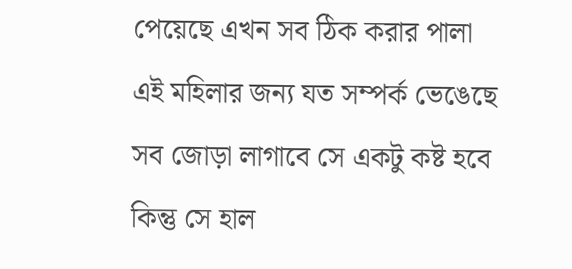পেয়েছে এখন সব ঠিক করার পালা এই মহিলার জন‍্য যত সম্পর্ক ভেঙেছে সব জোড়া লাগাবে সে একটু কষ্ট হবে কিন্তু সে হাল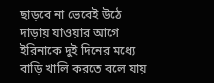ছাড়বে না ভেবেই উঠে দাড়ায় যাওয়ার আগে ইরিনাকে দুই দিনের মধ‍্যে বাড়ি খালি করতে বলে যায়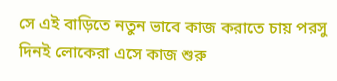সে এই বাড়িতে নতুন ভাবে কাজ করাতে চায় পরসু দিনই লোকেরা এসে কাজ শুরু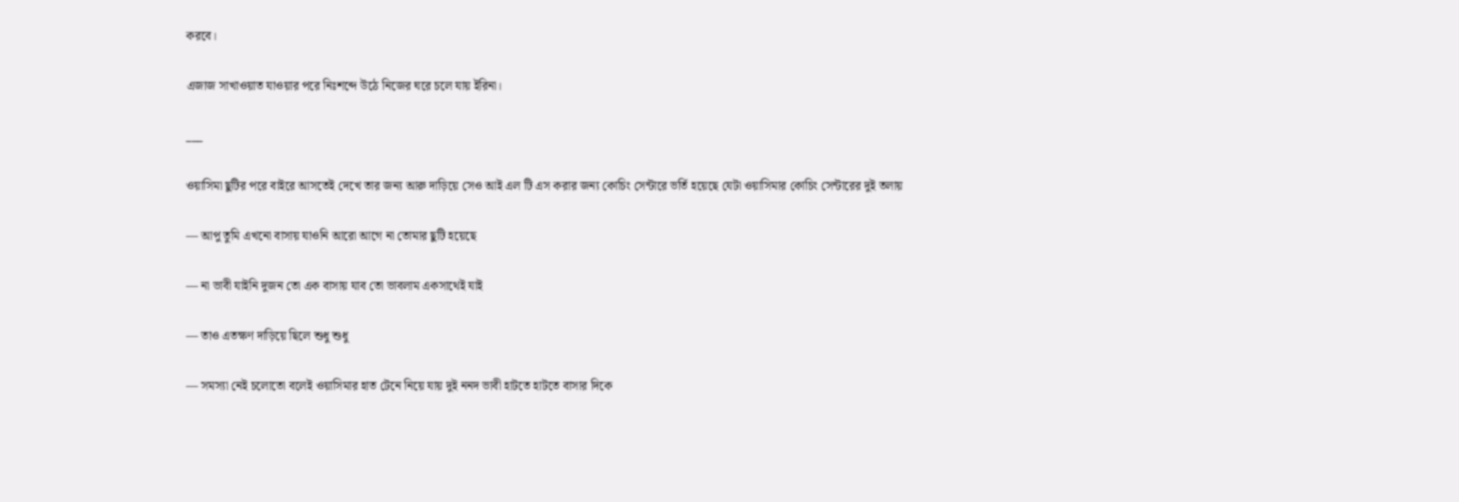করবে।

এজাজ সাখাওয়াত যাওয়ার পরে নিঃশব্দে উঠে নিজের ঘরে চলে যায় ইরিনা।

___

ওয়াসিমা ছুটির পরে বাইরে আসতেই দেখে তার জন‍্য আরু দাড়িয়ে সেও আই এল টি এস করার জন‍্য কোচিং সেন্টারে ভর্তি হয়েছে যেটা ওয়াসিমার কোচিং সেন্টারের দুই তলায়

— আপু তুমি এখনো বাসায় যাওনি আরো আগে না তোমার ছুটি হয়েছে

— না ভাবী যাইনি দুজন তো এক বাসায় যাব তো ভাবলাম একসাথেই যাই

— তাও এতক্ষণ দাড়িয়ে ছিলে শুধু শুধু

— সমস‍্যা নেই চলোতো বলেই ওয়াসিমার হাত টেনে নিয়ে যায় দুই ননদ ভাবী হাটতে হাটতে বাসার দিকে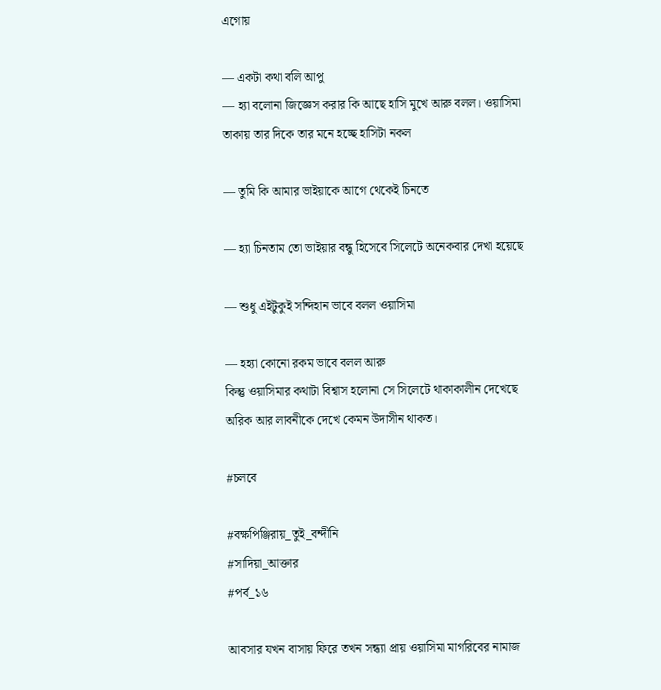এগোয়

— একটা কথা বলি আপু
— হ‍্যা বলোনা জিজ্ঞেস করার কি আছে হাসি মুখে আরু বলল। ওয়াসিমা তাকায় তার দিকে তার মনে হচ্ছে হাসিটা নকল

— তুমি কি আমার ভাইয়াকে আগে থেকেই চিনতে

— হ‍্যা চিনতাম তো ভাইয়ার বন্ধু হিসেবে সিলেটে অনেকবার দেখা হয়েছে

— শুধু এইটুকুই সন্দিহান ভাবে বলল ওয়াসিমা

— হহ‍্যা কোনো রকম ভাবে বলল আরু
কিন্তু ওয়াসিমার কথাটা বিশ্বাস হলোনা সে সিলেটে থাকাকালীন দেখেছে অরিক আর লাবনীকে দেখে কেমন উদাসীন থাকত।

#চলবে

#বক্ষপিঞ্জিরায়_তুই_বন্দীনি
#সাদিয়া_আক্তার
#পর্ব_১৬

আবসার যখন বাসায় ফিরে তখন সন্ধ‍্যা প্রায় ওয়াসিমা মাগরিবের নামাজ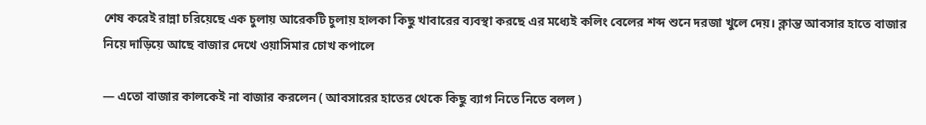শেষ করেই রান্না চরিয়েছে এক চুলায় আরেকটি চুলায় হালকা কিছু খাবারের ব‍্যবস্থা করছে এর মধ‍্যেই কলিং বেলের শব্দ শুনে দরজা খুলে দেয়। ক্লান্ত আবসার হাতে বাজার নিয়ে দাড়িয়ে আছে বাজার দেখে ওয়াসিমার চোখ কপালে

— এতো বাজার কালকেই না বাজার করলেন ( আবসারের হাতের থেকে কিছু ব‍্যাগ নিতে নিতে বলল )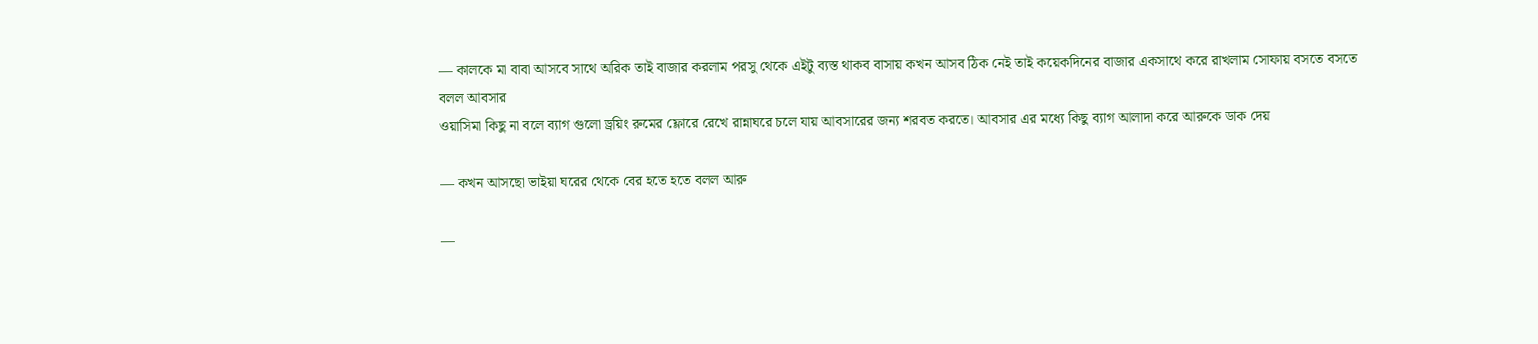— কালকে মা বাবা আসবে সাথে অরিক তাই বাজার করলাম পরসু থেকে এইটু ব‍্যস্ত থাকব বাসায় কখন আসব ঠিক নেই তাই কয়েকদিনের বাজার একসাথে করে রাখলাম সোফায় বসতে বসতে বলল আবসার
ওয়াসিমা কিছু না বলে ব‍্যাগ গুলো ড্রয়িং রুমের ফ্লোরে রেখে রান্নাঘরে চলে যায় আবসারের জন‍্য শরবত করতে। আবসার এর মধ‍্যে কিছু ব‍্যাগ আলাদা করে আরুকে ডাক দেয়

— কখন আসছো ভাইয়া ঘরের থেকে বের হতে হতে বলল আরু

—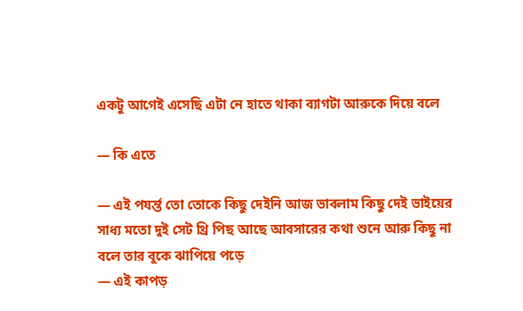একটু আগেই এসেছি এটা নে হাতে থাকা ব‍্যাগটা আরুকে দিয়ে বলে

— কি এতে

— এই পযর্ন্ত তো তোকে কিছু দেইনি আজ ভাবলাম কিছু দেই ভাইয়ের সাধ‍্য মতো দুই সেট থ্রি পিছ আছে আবসারের কথা শুনে আরু কিছু না বলে তার বুকে ঝাপিয়ে পড়ে
— এই কাপড়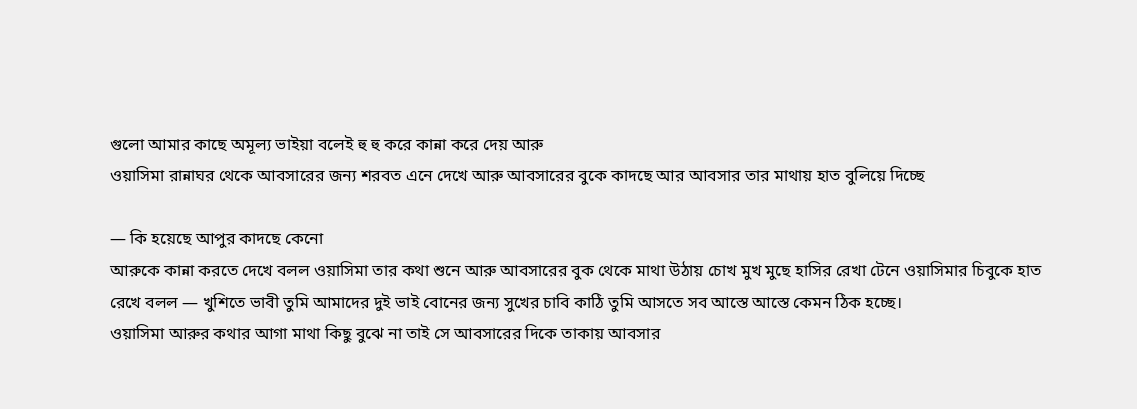গুলো আমার কাছে অমূল্য ভাইয়া বলেই হু হু করে কান্না করে দেয় আরু
ওয়াসিমা রান্নাঘর থেকে আবসারের জন‍্য শরবত এনে দেখে আরু আবসারের বুকে কাদছে আর আবসার তার মাথায় হাত বুলিয়ে দিচ্ছে

— কি হয়েছে আপুর কাদছে কেনো
আরুকে কান্না করতে দেখে বলল ওয়াসিমা তার কথা শুনে আরু আবসারের বুক থেকে মাথা উঠায় চোখ মুখ মুছে হাসির রেখা টেনে ওয়াসিমার চিবুকে হাত রেখে বলল — খুশিতে ভাবী তুমি আমাদের দুই ভাই বোনের জন‍্য সুখের চাবি কাঠি তুমি আসতে সব আস্তে আস্তে কেমন ঠিক হচ্ছে।
ওয়াসিমা আরুর কথার আগা মাথা কিছু বুঝে না তাই সে আবসারের দিকে তাকায় আবসার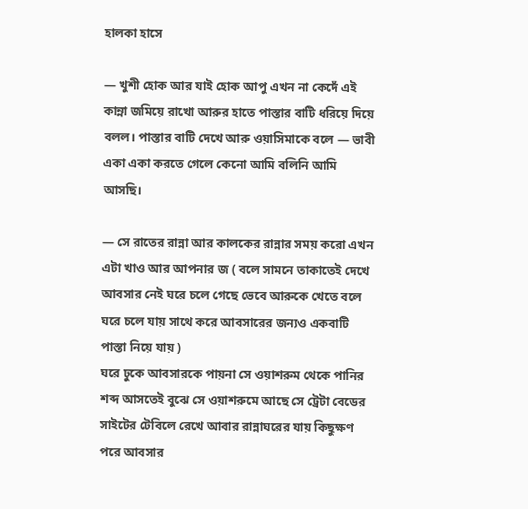হালকা হাসে

— খুশী হোক আর যাই হোক আপু এখন না কেদেঁ এই কান্না জমিয়ে রাখো আরুর হাতে পাস্তার বাটি ধরিয়ে দিয়ে বলল। পাস্তার বাটি দেখে আরু ওয়াসিমাকে বলে — ভাবী একা একা করতে গেলে কেনো আমি বলিনি আমি আসছি।

— সে রাতের রান্না আর কালকের রান্নার সময় করো এখন এটা খাও আর আপনার জ ( বলে সামনে তাকাতেই দেখে আবসার নেই ঘরে চলে গেছে ভেবে আরুকে খেতে বলে ঘরে চলে যায় সাথে করে আবসারের জন‍্যও একবাটি পাস্তা নিয়ে যায় )
ঘরে ঢুকে আবসারকে পায়না সে ওয়াশরুম থেকে পানির শব্দ আসতেই বুঝে সে ওয়াশরুমে আছে সে ট্রেটা বেডের সাইটের টেবিলে রেখে আবার রান্নাঘরের যায় কিছুক্ষণ পরে আবসার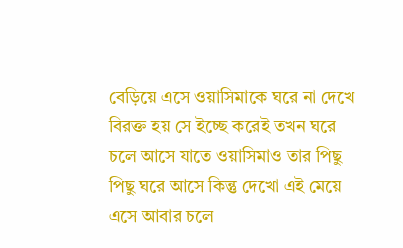বেড়িয়ে এসে ওয়াসিমাকে ঘরে না দেখে বিরক্ত হয় সে ইচ্ছে করেই তখন ঘরে চলে আসে যাতে ওয়াসিমাও তার পিছু পিছু ঘরে আসে কিন্তু দেখো এই মেয়ে এসে আবার চলে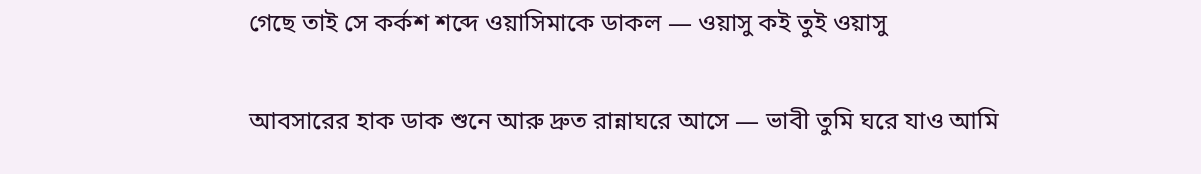গেছে তাই সে কর্কশ শব্দে ওয়াসিমাকে ডাকল — ওয়াসু কই তুই ওয়াসু

আবসারের হাক ডাক শুনে আরু দ্রুত রান্নাঘরে আসে — ভাবী তুমি ঘরে যাও আমি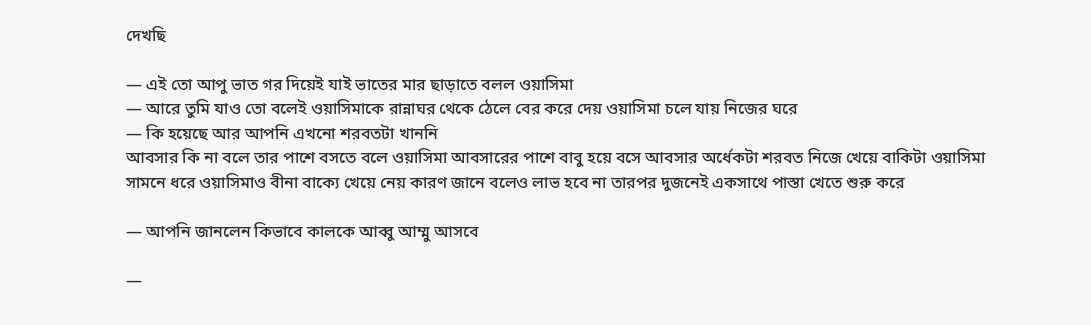দেখছি

— এই তো আপু ভাত গর দিয়েই যাই ভাতের মার ছাড়াতে বলল ওয়াসিমা
— আরে তুমি যাও তো বলেই ওয়াসিমাকে রান্নাঘর থেকে ঠেলে বের করে দেয় ওয়াসিমা চলে যায় নিজের ঘরে
— কি হয়েছে আর আপনি এখনো শরবতটা খাননি
আবসার কি না বলে তার পাশে বসতে বলে ওয়াসিমা আবসারের পাশে বাবু হয়ে বসে আবসার অর্ধেকটা শরবত নিজে খেয়ে বাকিটা ওয়াসিমা সামনে ধরে ওয়াসিমাও বীনা বাক্যে খেয়ে নেয় কারণ জানে বলেও লাভ হবে না তারপর দুজনেই একসাথে পাস্তা খেতে শুরু করে

— আপনি জানলেন কিভাবে কালকে আব্বু আম্মু আসবে

—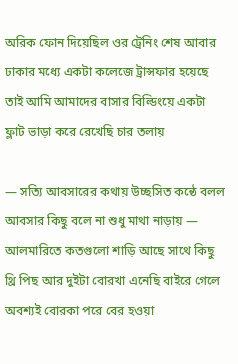অরিক ফোন দিয়েছিল ওর ট্রেনিং শেষ আবার ঢাকার মধ‍্যে একটা কলেজে ট্রান্সফার হয়েছে তাই আমি আমাদের বাসার বিল্ডিংয়ে একটা ফ্লাট ভাড়া করে রেখেছি চার তলায়

— সত‍্যি আবসারের কথায় উচ্ছসিত কন্ঠে বলল
আবসার কিছু বলে না শুধু মাথা নাড়ায় — আলমারিতে কতগুলো শাড়ি আছে সাথে কিছু থ্রি পিছ আর দুইটা বোরখা এনেছি বাইরে গেলে অবশ্যই বোরকা পরে বের হওয়া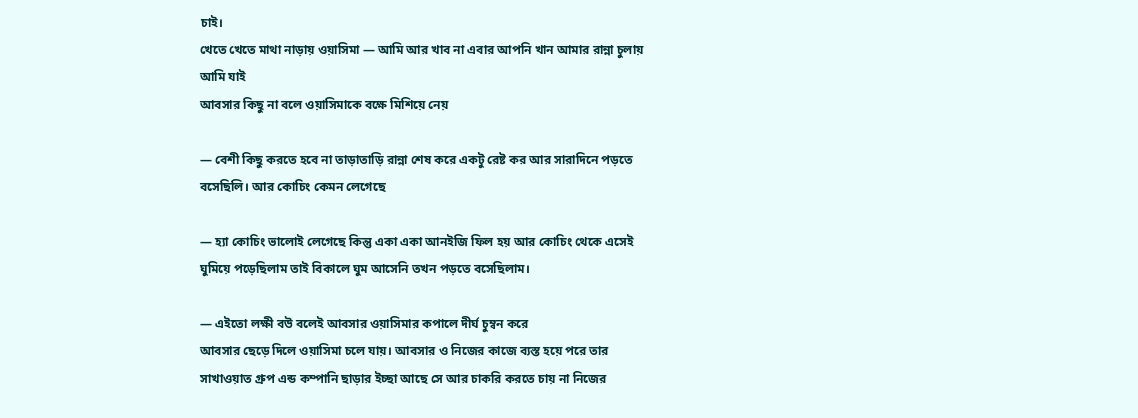চাই।
খেতে খেতে মাথা নাড়ায় ওয়াসিমা — আমি আর খাব না এবার আপনি খান আমার রান্না চুলায় আমি যাই
আবসার কিছু না বলে ওয়াসিমাকে বক্ষে মিশিয়ে নেয়

— বেশী কিছু করতে হবে না তাড়াতাড়ি রান্না শেষ করে একটু রেষ্ট কর আর সারাদিনে পড়তে বসেছিলি। আর কোচিং কেমন লেগেছে

— হ‍্যা কোচিং ভালোই লেগেছে কিন্তু একা একা আনইজি ফিল হয় আর কোচিং থেকে এসেই ঘুমিয়ে পড়েছিলাম তাই বিকালে ঘুম আসেনি তখন পড়তে বসেছিলাম।

— এইতো লক্ষী বউ বলেই আবসার ওয়াসিমার কপালে দীর্ঘ চুম্বন করে
আবসার ছেড়ে দিলে ওয়াসিমা চলে যায়। আবসার ও নিজের কাজে ব‍্যস্ত হয়ে পরে তার সাখাওয়াত গ্রুপ এন্ড কম্পানি ছাড়ার ইচ্ছা আছে সে আর চাকরি করতে চায় না নিজের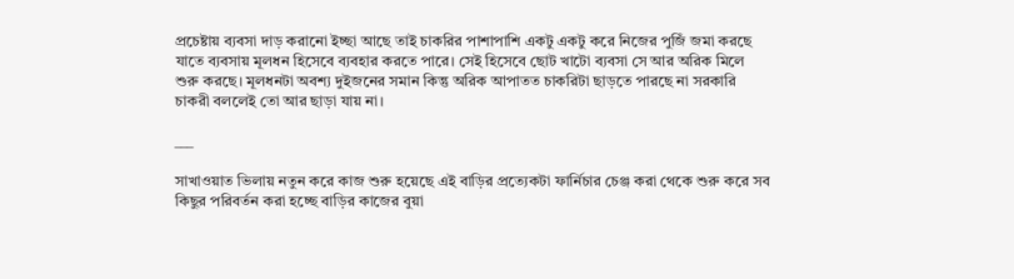প্রচেষ্টায় ব‍্যবসা দাড় করানো ইচ্ছা আছে তাই চাকরির পাশাপাশি একটু একটু করে নিজের পুজিঁ জমা করছে যাতে ব‍্যবসায় মূলধন হিসেবে ব‍্যবহার করতে পারে। সেই হিসেবে ছোট খাটো ব‍্যবসা সে আর অরিক মিলে শুরু করছে। মূলধনটা অবশ‍্য দুইজনের সমান কিন্তু অরিক আপাতত চাকরিটা ছাড়তে পারছে না সরকারি চাকরী বললেই তো আর ছাড়া যায় না।

___

সাখাওয়াত ভিলায় নতুন করে কাজ শুরু হয়েছে এই বাড়ির প্রত‍্যেকটা ফার্নিচার চেঞ্জ করা থেকে শুরু করে সব কিছুর পরিবর্তন করা হচ্ছে বাড়ির কাজের বুয়া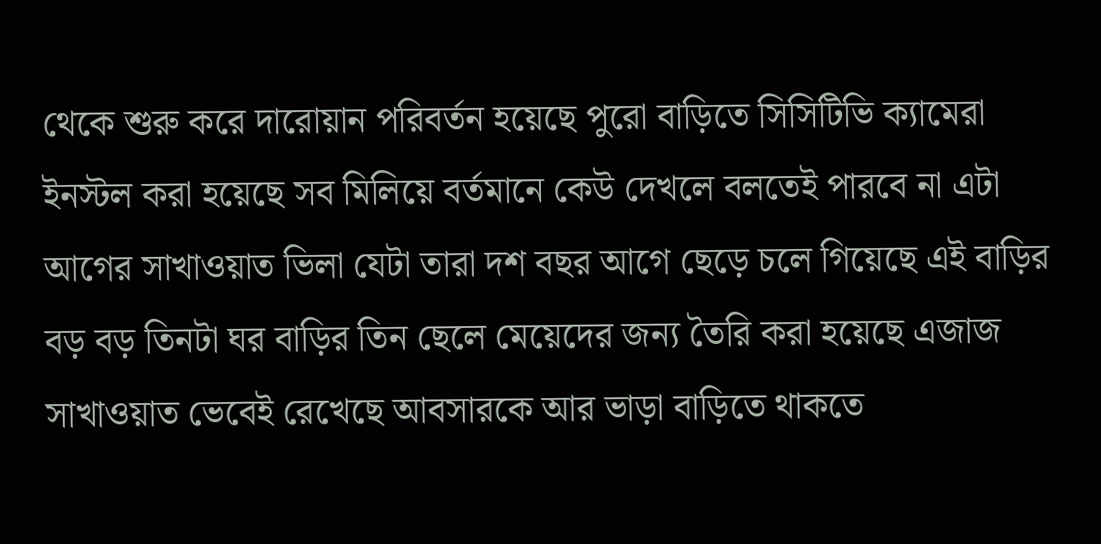থেকে শুরু করে দারোয়ান পরিবর্তন হয়েছে পুরো বাড়িতে সিসিটিভি ক‍্যামেরা ইনস্টল করা হয়েছে সব মিলিয়ে বর্তমানে কেউ দেখলে বলতেই পারবে না এটা আগের সাখাওয়াত ভিলা যেটা তারা দশ বছর আগে ছেড়ে চলে গিয়েছে এই বাড়ির বড় বড় তিনটা ঘর বাড়ির তিন ছেলে মেয়েদের জন‍্য তৈরি করা হয়েছে এজাজ সাখাওয়াত ভেবেই রেখেছে আবসারকে আর ভাড়া বাড়িতে থাকতে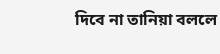দিবে না তানিয়া বললে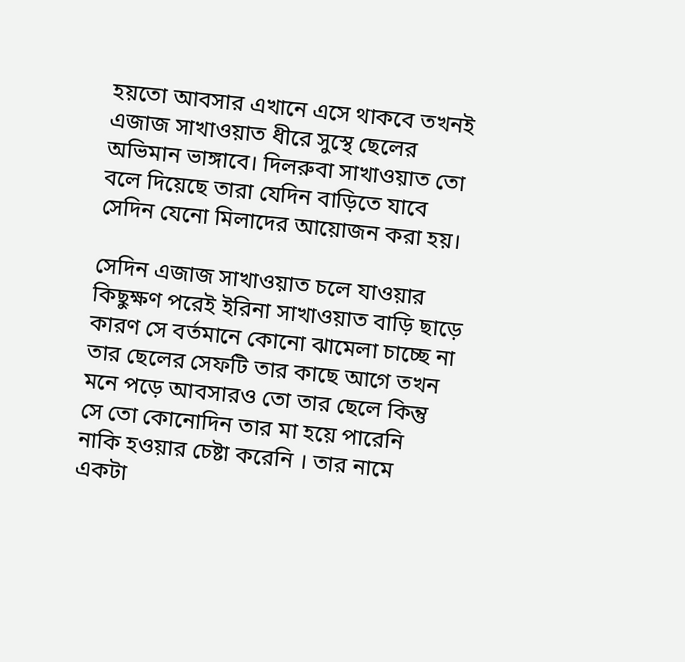হয়তো আবসার এখানে এসে থাকবে তখনই এজাজ সাখাওয়াত ধীরে সুস্থে ছেলের অভিমান ভাঙ্গাবে। দিলরুবা সাখাওয়াত তো বলে দিয়েছে তারা যেদিন বাড়িতে যাবে সেদিন যেনো মিলাদের আয়োজন করা হয়।

সেদিন এজাজ সাখাওয়াত চলে যাওয়ার কিছুক্ষণ পরেই ইরিনা সাখাওয়াত বাড়ি ছাড়ে কারণ সে বর্তমানে কোনো ঝামেলা চাচ্ছে না তার ছেলের সেফটি তার কাছে আগে তখন মনে পড়ে আবসারও তো তার ছেলে কিন্তু সে তো কোনোদিন তার মা হয়ে পারেনি নাকি হওয়ার চেষ্টা করেনি । তার নামে একটা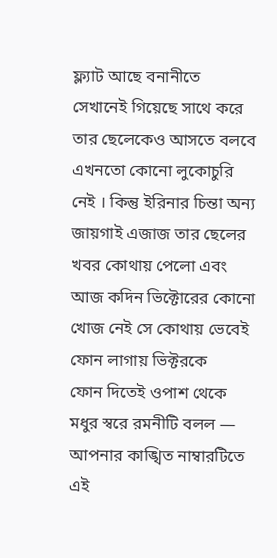ফ্ল‍্যাট আছে বনানীতে সেখানেই গিয়েছে সাথে করে তার ছেলেকেও আসতে বলবে এখনতো কোনো লুকোচুরি নেই । কিন্তু ইরিনার চিন্তা অন‍্য জায়গাই এজাজ তার ছেলের খবর কোথায় পেলো এবং আজ কদিন ভিক্টোরের কোনো খোজ নেই সে কোথায় ভেবেই ফোন লাগায় ভিক্টরকে
ফোন দিতেই ওপাশ থেকে মধুর স্বরে রমনীটি বলল — আপনার কাঙ্খিত নাম্বারটিতে এই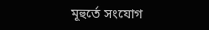মূহুর্তে সংযোগ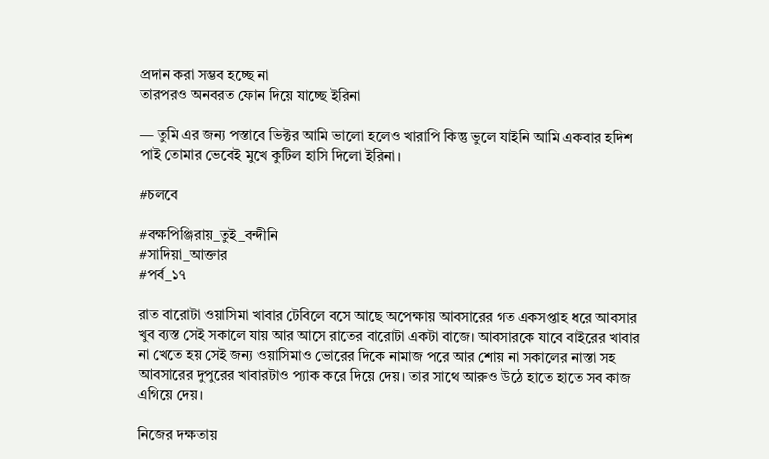প্রদান করা সম্ভব হচ্ছে না
তারপরও অনবরত ফোন দিয়ে যাচ্ছে ইরিনা

— তুমি এর জন‍্য পস্তাবে ভিক্টর আমি ভালো হলেও খারাপি কিন্তু ভুলে যাইনি আমি একবার হদিশ পাই তোমার ভেবেই মুখে কুটিল হাসি দিলো ইরিনা।

#চলবে

#বক্ষপিঞ্জিরায়_তুই_বন্দীনি
#সাদিয়া_আক্তার
#পর্ব_১৭

রাত বারোটা ওয়াসিমা খাবার টেবিলে বসে আছে অপেক্ষায় আবসারের গত একসপ্তাহ ধরে আবসার খুব ব‍্যস্ত সেই সকালে যায় আর আসে রাতের বারোটা একটা বাজে। আবসারকে যাবে বাইরের খাবার না খেতে হয় সেই জন‍্য ওয়াসিমাও ভোরের দিকে নামাজ পরে আর শোয় না সকালের নাস্তা সহ আবসারের দুপুরের খাবারটাও প‍্যাক করে দিয়ে দেয়। তার সাথে আরুও উঠে হাতে হাতে সব কাজ এগিয়ে দেয়।

নিজের দক্ষতায়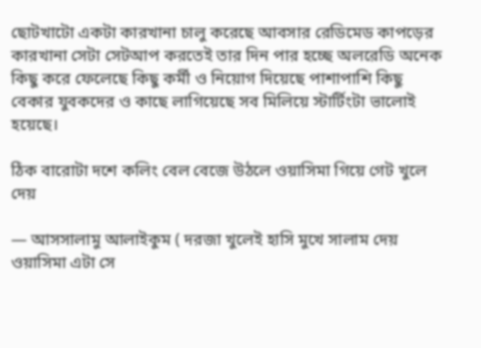ছোটখাটো একটা কারখানা চালু করেছে আবসার রেডিমেড কাপড়ের কারখানা সেটা সেটআপ করতেই তার দিন পার হচ্ছে অলরেডি অনেক কিছু করে ফেলেছে কিছু কর্মী ও নিয়োগ দিয়েছে পাশাপাশি কিছু বেকার যুবকদের ও কাছে লাগিয়েছে সব মিলিয়ে স্টার্টিংটা ভালোই হয়েছে।

ঠিক বারোটা দশে কলিং বেল বেজে উঠলে ওয়াসিমা গিয়ে গেট খুলে দেয়

— আসসালামু আলাইকুম ( দরজা খুলেই হাসি মুখে সালাম দেয় ওয়াসিমা এটা সে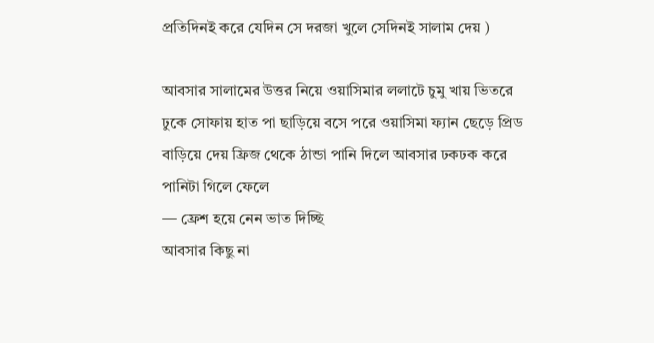প্রতিদিনই করে যেদিন সে দরজা খুলে সেদিনই সালাম দেয় )

আবসার সালামের উত্তর নিয়ে ওয়াসিমার ললাটে চুমু খায় ভিতরে ঢুকে সোফায় হাত পা ছাড়িয়ে বসে পরে ওয়াসিমা ফ‍্যান ছেড়ে প্রিড বাড়িয়ে দেয় ফ্রিজ থেকে ঠান্ডা পানি দিলে আবসার ঢকঢক করে পানিটা গিলে ফেলে
— ফ্রেশ হয়ে নেন ভাত দিচ্ছি
আবসার কিছু না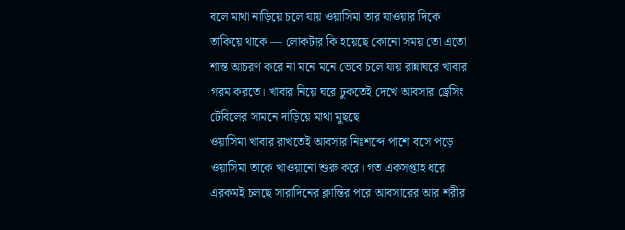বলে মাথা নাড়িয়ে চলে যায় ওয়াসিমা তার যাওয়ার দিকে তাকিয়ে থাকে — লোকটার কি হয়েছে কোনো সময় তো এতো শান্ত আচরণ করে না মনে মনে ভেবে চলে যায় রান্নাঘরে খাবার গরম করতে। খাবার নিয়ে ঘরে ঢুকতেই দেখে আবসার ড্রেসিং টেবিলের সামনে দাড়িয়ে মাথা মুছছে
ওয়াসিমা খাবার রাখতেই আবসার নিঃশব্দে পাশে বসে পড়ে ওয়াসিমা তাকে খাওয়ানো শুরু করে। গত একসপ্তাহ ধরে এরকমই চলছে সারাদিনের ক্লান্তির পরে আবসারের আর শরীর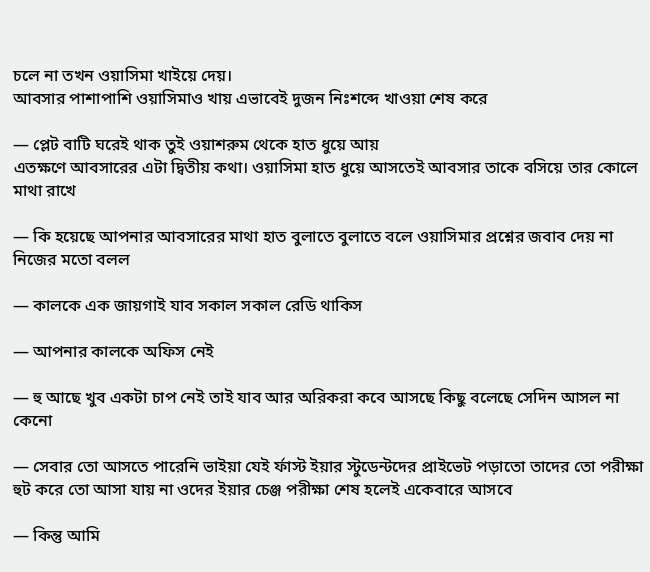চলে না তখন ওয়াসিমা খাইয়ে দেয়।
আবসার পাশাপাশি ওয়াসিমাও খায় এভাবেই দুজন নিঃশব্দে খাওয়া শেষ করে

— প্লেট বাটি ঘরেই থাক তুই ওয়াশরুম থেকে হাত ধুয়ে আয়
এতক্ষণে আবসারের এটা দ্বিতীয় কথা। ওয়াসিমা হাত ধুয়ে আসতেই আবসার তাকে বসিয়ে তার কোলে মাথা রাখে

— কি হয়েছে আপনার আবসারের মাথা হাত বুলাতে বুলাতে বলে ওয়াসিমার প্রশ্নের জবাব দেয় না নিজের মতো বলল

— কালকে এক জায়গাই যাব সকাল সকাল রেডি থাকিস

— আপনার কালকে অফিস নেই

— হু আছে খুব একটা চাপ নেই তাই যাব আর অরিকরা কবে আসছে কিছু বলেছে সেদিন আসল না কেনো

— সেবার তো আসতে পারেনি ভাইয়া যেই র্ফাস্ট ইয়ার স্টুডেন্টদের প্রাইভেট পড়াতো তাদের তো পরীক্ষা হুট করে তো আসা যায় না ওদের ইয়ার চেঞ্জ পরীক্ষা শেষ হলেই একেবারে আসবে

— কিন্তু আমি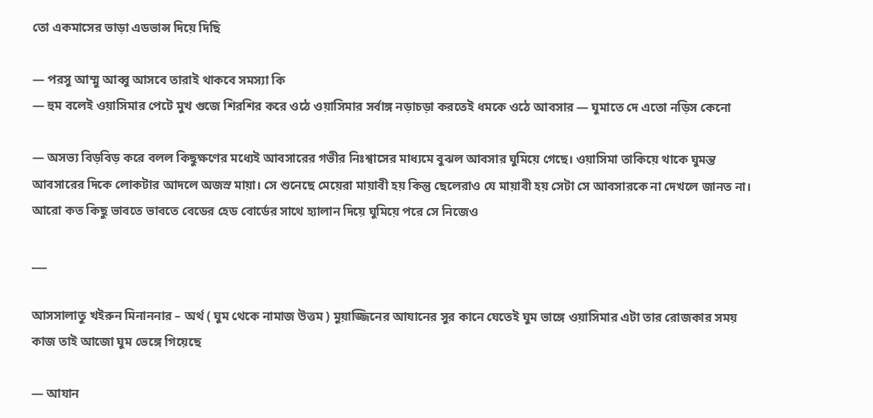তো একমাসের ভাড়া এডভান্স দিয়ে দিছি

— পরসু আম্মু আব্বু আসবে তারাই থাকবে সমস্যা কি
— হুম বলেই ওয়াসিমার পেটে মুখ গুজে শিরশির করে ওঠে ওয়াসিমার সর্বাঙ্গ নড়াচড়া করতেই ধমকে ওঠে আবসার — ঘুমাতে দে এতো নড়িস কেনো

— অসভ‍্য বিড়বিড় করে বলল কিছুক্ষণের মধ‍্যেই আবসারের গভীর নিঃশ্বাসের মাধ‍্যমে বুঝল আবসার ঘুমিয়ে গেছে। ওয়াসিমা তাকিয়ে থাকে ঘুমন্ত আবসারের দিকে লোকটার আদলে অজস্র মায়া। সে শুনেছে মেয়েরা মায়াবী হয় কিন্তু ছেলেরাও যে মায়াবী হয় সেটা সে আবসারকে না দেখলে জানত না। আরো কত কিছু ভাবতে ভাবতে বেডের হেড বোর্ডের সাথে হ‍্যালান দিয়ে ঘুমিয়ে পরে সে নিজেও

___

আসসালাতু খইরুন মিনাননার – অর্থ ( ঘুম থেকে নামাজ উত্তম ) মুয়াজ্জিনের আযানের সুর কানে যেতেই ঘুম ভাঙ্গে ওয়াসিমার এটা তার রোজকার সময় কাজ তাই আজো ঘুম ভেঙ্গে গিয়েছে

— আযান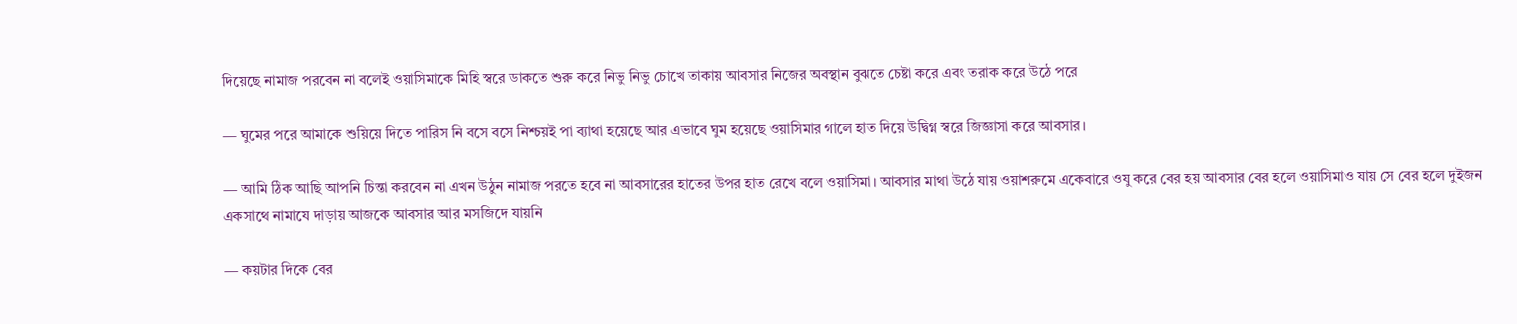দিয়েছে নামাজ পরবেন না বলেই ওয়াসিমাকে মিহি স্বরে ডাকতে শুরু করে নিভু নিভু চোখে তাকায় আবসার নিজের অবস্থান বুঝতে চেষ্টা করে এবং তরাক করে উঠে পরে

— ঘুমের পরে আমাকে শুয়িয়ে দিতে পারিস নি বসে বসে নিশ্চয়ই পা ব‍্যাথা হয়েছে আর এভাবে ঘুম হয়েছে ওয়াসিমার গালে হাত দিয়ে উদ্বিগ্ন স্বরে জিজ্ঞাসা করে আবসার।

— আমি ঠিক আছি আপনি চিন্তা করবেন না এখন উঠুন নামাজ পরতে হবে না আবসারের হাতের উপর হাত রেখে বলে ওয়াসিমা। আবসার মাথা উঠে যায় ওয়াশরুমে একেবারে ওযু করে বের হয় আবসার বের হলে ওয়াসিমাও যায় সে বের হলে দুইজন একসাথে নামাযে দাড়ায় আজকে আবসার আর মসজিদে যায়নি

— কয়টার দিকে বের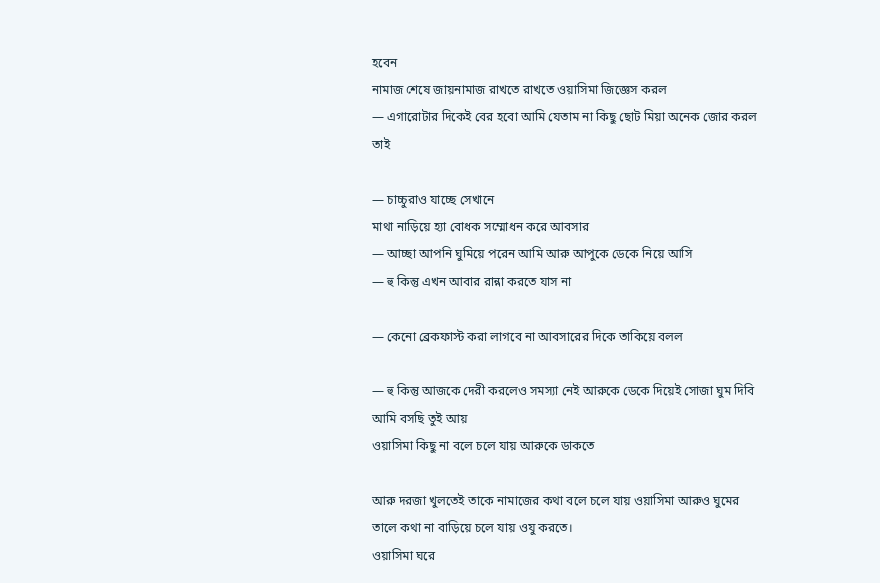হবেন
নামাজ শেষে জায়নামাজ রাখতে রাখতে ওয়াসিমা জিজ্ঞেস করল
— এগারোটার দিকেই বের হবো আমি যেতাম না কিছু ছোট মিয়া অনেক জোর করল তাই

— চাচ্চুরাও যাচ্ছে সেখানে
মাথা নাড়িয়ে হ‍্যা বোধক সম্মোধন করে আবসার
— আচ্ছা আপনি ঘুমিয়ে পরেন আমি আরু আপুকে ডেকে নিয়ে আসি
— হু কিন্তু এখন আবার রান্না করতে যাস না

— কেনো ব্রেকফাস্ট করা লাগবে না আবসারের দিকে তাকিয়ে বলল

— হু কিন্তু আজকে দেরী করলেও সমস‍্যা নেই আরুকে ডেকে দিয়েই সোজা ঘুম দিবি আমি বসছি তুই আয়
ওয়াসিমা কিছু না বলে চলে যায় আরুকে ডাকতে

আরু দরজা খুলতেই তাকে নামাজের কথা বলে চলে যায় ওয়াসিমা আরুও ঘুমের তালে কথা না বাড়িয়ে চলে যায় ওযু করতে।
ওয়াসিমা ঘরে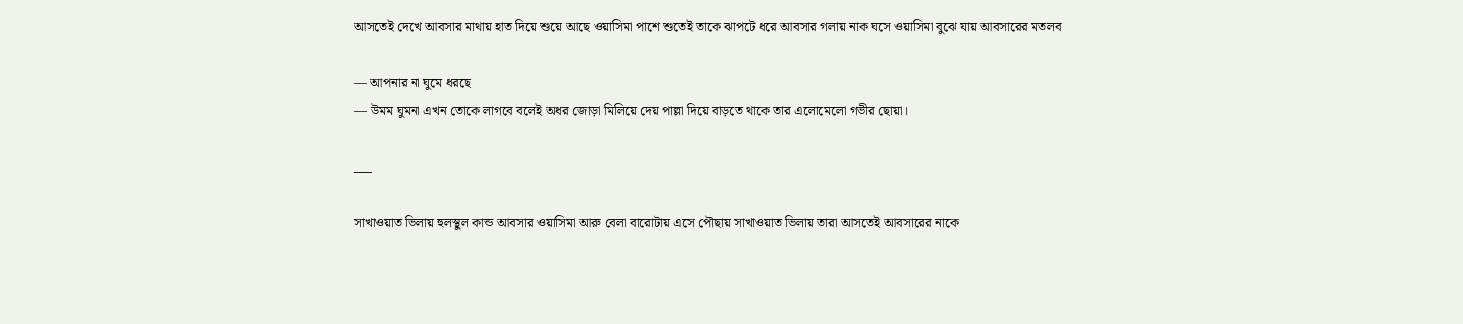আসতেই দেখে আবসার মাথায় হাত দিয়ে শুয়ে আছে ওয়াসিমা পাশে শুতেই তাকে ঝাপটে ধরে আবসার গলায় নাক ঘসে ওয়াসিমা বুঝে যায় আবসারের মতলব

— আপনার না ঘুমে ধরছে
— উমম ঘুমনা এখন তোকে লাগবে বলেই অধর জোড়া মিলিয়ে দেয় পাল্লা দিয়ে বাড়তে থাকে তার এলোমেলো গভীর ছোয়া।

___

সাখাওয়াত ভিলায় হুলস্থুল কান্ড আবসার ওয়াসিমা আরু বেলা বারোটায় এসে পৌছায় সাখাওয়াত ভিলায় তারা আসতেই আবসারের নাকে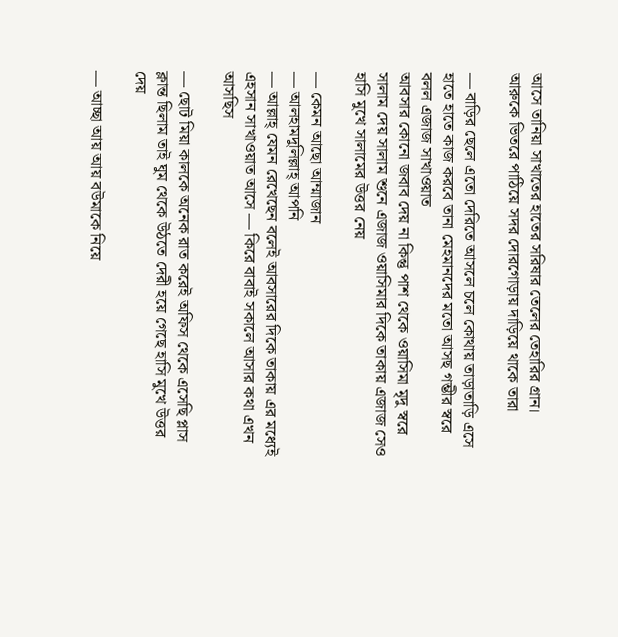আসে তানিয়া সাখাতের হাতের সরিষার তেলের তেহারির গ্রান।
আরুকে ভিতরে পাঠিয়ে সদর দোরগোড়ায় দাড়িয়ে থাকে তারা

— বাড়ির ছেলে এতো দেরিতে আসলে চলে কোথায় তাড়াতাড়ি এসে হাতে হাতে কাজ করবে তানা মেহমানদের মতো আসছ গম্ভীর স্বরে বলল এজাজ সাখাওয়াত
আবসার কোনো জবাব দেয় না কিন্তু পাশ থেকে ওয়াসিমা মৃদু স্বরে সালাম দেয় সালাম শুনে এজাজ ওয়াসিমার দিকে তাকায় এজাজ সেও হাসি মুখে সালামের উত্তর নেয়

— কেমন আছো আম্মাজান
— আলহামদুলিল্লাহ্ আপনি
— আল্লাহ্ যেমন রেখেছেন বলেই আবসারের দিকে তাকায় এর মধ‍্যেই এহসান সাখাওয়াত আসে — কিরে বাবাই সকালে আসার কথা এখন আসছিস

— ছোট মিয়া কালকে অনেক রাত করেই অফিস থেকে এসেছি প্লাস ক্লান্ত ছিলাম তাই ঘুম থেকে উঠতে দেরী হয়ে গেছে হাসি মুখে উত্তর দেয়

— আচ্ছা আয় আয় বউমাকে নিয়ে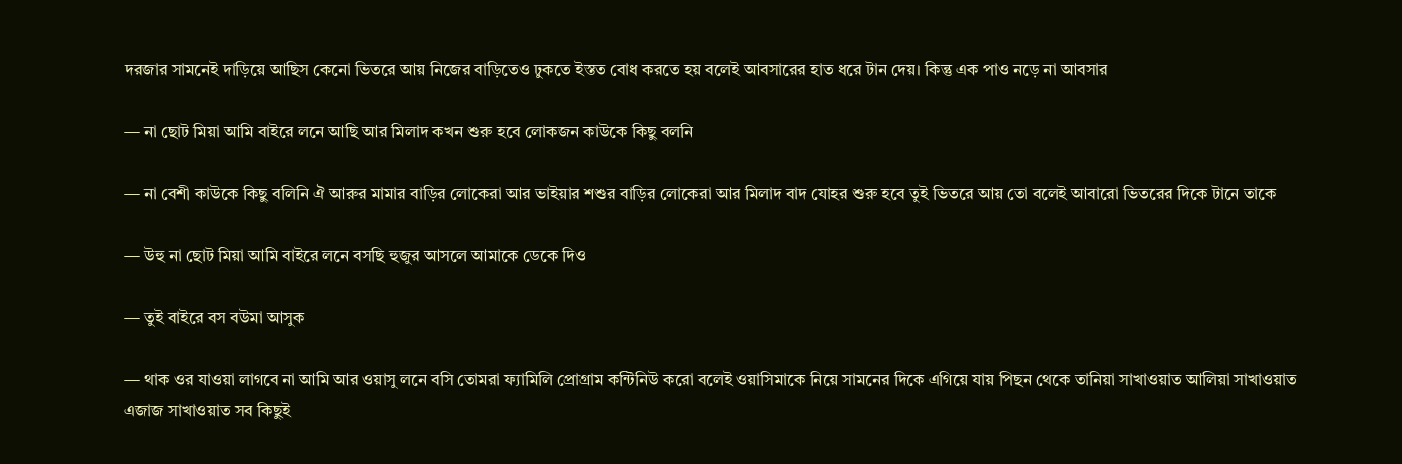দরজার সামনেই দাড়িয়ে আছিস কেনো ভিতরে আয় নিজের বাড়িতেও ঢুকতে ইস্তত বোধ করতে হয় বলেই আবসারের হাত ধরে টান দেয়। কিন্তু এক পাও নড়ে না আবসার

— না ছোট মিয়া আমি বাইরে লনে আছি আর মিলাদ কখন শুরু হবে লোকজন কাউকে কিছু বলনি

— না বেশী কাউকে কিছু বলিনি ঐ আরুর মামার বাড়ির লোকেরা আর ভাইয়ার শশুর বাড়ির লোকেরা আর মিলাদ বাদ যোহর শুরু হবে তুই ভিতরে আয় তো বলেই আবারো ভিতরের দিকে টানে তাকে

— উহু না ছোট মিয়া আমি বাইরে লনে বসছি হুজুর আসলে আমাকে ডেকে দিও

— তুই বাইরে বস বউমা আসুক

— থাক ওর যাওয়া লাগবে না আমি আর ওয়াসু লনে বসি তোমরা ফ‍্যামিলি প্রোগ্রাম কন্টিনিউ করো বলেই ওয়াসিমাকে নিয়ে সামনের দিকে এগিয়ে যায় পিছন থেকে তানিয়া সাখাওয়াত আলিয়া সাখাওয়াত এজাজ সাখাওয়াত সব কিছুই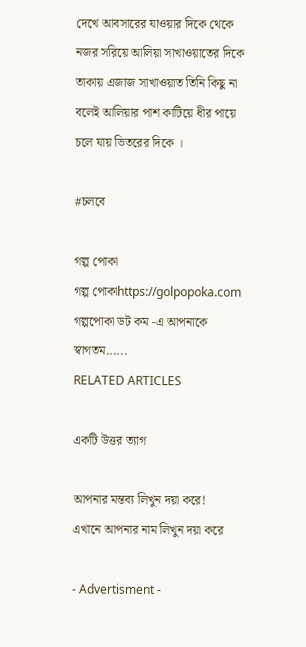দেখে আবসারের যাওয়ার দিকে থেকে নজর সরিয়ে আলিয়া সাখাওয়াতের দিকে তাকায় এজাজ সাখাওয়াত তিনি কিছু না বলেই আলিয়ার পাশ কাটিয়ে ধীর পায়ে চলে যায় ভিতরের দিকে ।

#চলবে

গল্প পোকা
গল্প পোকাhttps://golpopoka.com
গল্পপোকা ডট কম -এ আপনাকে স্বাগতম......
RELATED ARTICLES

একটি উত্তর ত্যাগ

আপনার মন্তব্য লিখুন দয়া করে!
এখানে আপনার নাম লিখুন দয়া করে

- Advertisment -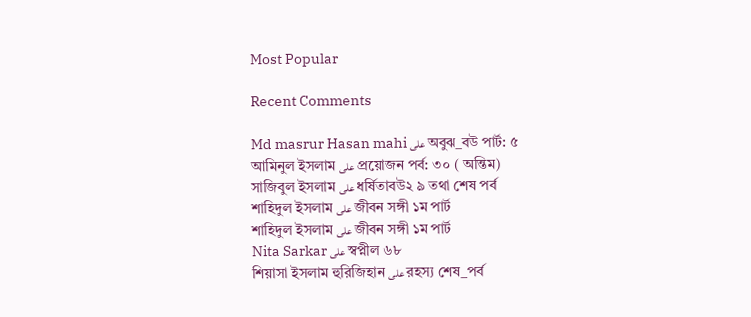Most Popular

Recent Comments

Md masrur Hasan mahi على অবুঝ_বউ পার্ট: ৫
আমিনুল ইসলাম على প্রয়োজন পর্ব: ৩০ ( অন্তিম)
সাজিবুল ইসলাম على ধর্ষিতাবউ২ ৯ তথা শেষ পর্ব
শাহিদুল ইসলাম على জীবন সঙ্গী ১ম পার্ট
শাহিদুল ইসলাম على জীবন সঙ্গী ১ম পার্ট
Nita Sarkar على স্বপ্নীল ৬৮
শিয়াসা ইসলাম হুরিজিহান على রহস্য শেষ_পর্ব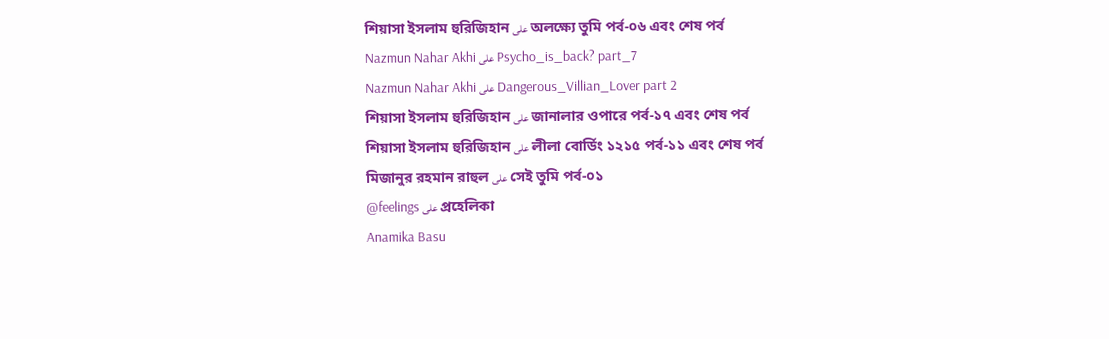শিয়াসা ইসলাম হুরিজিহান على অলক্ষ্যে তুমি পর্ব-০৬ এবং শেষ পর্ব
Nazmun Nahar Akhi على Psycho_is_back? part_7
Nazmun Nahar Akhi على Dangerous_Villian_Lover part 2
শিয়াসা ইসলাম হুরিজিহান على জানালার ওপারে পর্ব-১৭ এবং শেষ পর্ব
শিয়াসা ইসলাম হুরিজিহান على লীলা বোর্ডিং ১২১৫ পর্ব-১১ এবং শেষ পর্ব
মিজানুর রহমান রাহুল على সেই তুমি পর্ব-০১
@feelings على প্রহেলিকা
Anamika Basu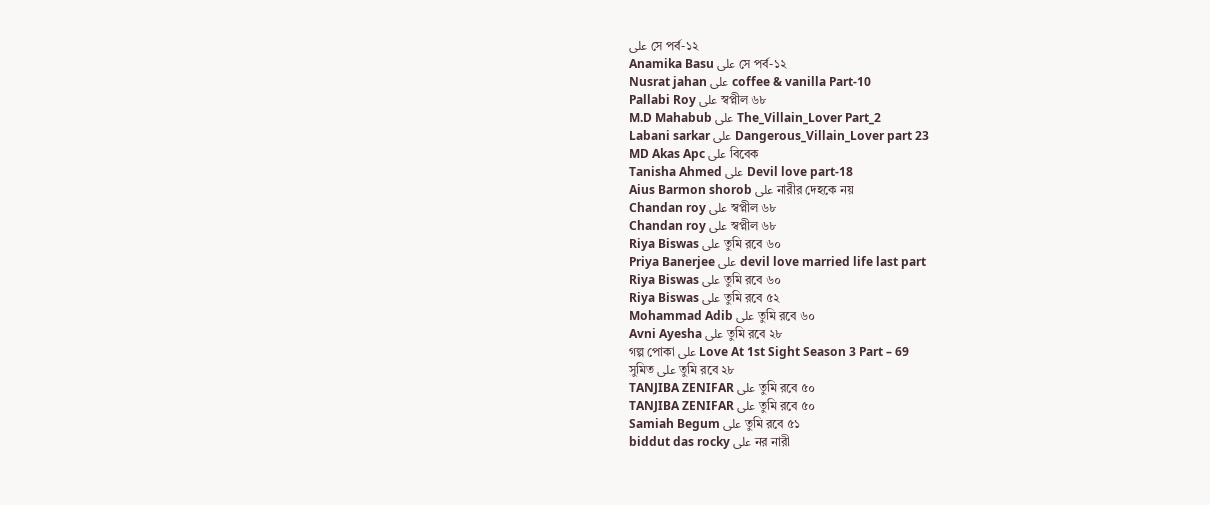على সে পর্ব-১২
Anamika Basu على সে পর্ব-১২
Nusrat jahan على coffee & vanilla Part-10
Pallabi Roy على স্বপ্নীল ৬৮
M.D Mahabub على The_Villain_Lover Part_2
Labani sarkar على Dangerous_Villain_Lover part 23
MD Akas Apc على বিবেক
Tanisha Ahmed على Devil love part-18
Aius Barmon shorob على নারীর দেহকে নয়
Chandan roy على স্বপ্নীল ৬৮
Chandan roy على স্বপ্নীল ৬৮
Riya Biswas على তুমি রবে ৬০
Priya Banerjee على devil love married life last part
Riya Biswas على তুমি রবে ৬০
Riya Biswas على তুমি রবে ৫২
Mohammad Adib على তুমি রবে ৬০
Avni Ayesha على তুমি রবে ২৮
গল্প পোকা على Love At 1st Sight Season 3 Part – 69
সুমিত على তুমি রবে ২৮
TANJIBA ZENIFAR على তুমি রবে ৫০
TANJIBA ZENIFAR على তুমি রবে ৫০
Samiah Begum على তুমি রবে ৫১
biddut das rocky على নর নারী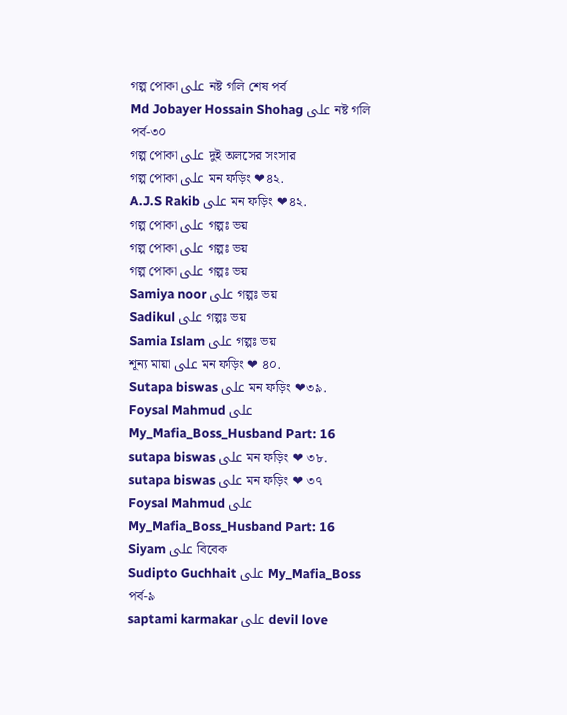গল্প পোকা على নষ্ট গলি শেষ পর্ব
Md Jobayer Hossain Shohag على নষ্ট গলি পর্ব-৩০
গল্প পোকা على দুই অলসের সংসার
গল্প পোকা على মন ফড়িং ❤৪২.
A.J.S Rakib على মন ফড়িং ❤৪২.
গল্প পোকা على গল্পঃ ভয়
গল্প পোকা على গল্পঃ ভয়
গল্প পোকা على গল্পঃ ভয়
Samiya noor على গল্পঃ ভয়
Sadikul على গল্পঃ ভয়
Samia Islam على গল্পঃ ভয়
শূন্য মায়া على মন ফড়িং ❤ ৪০.
Sutapa biswas على মন ফড়িং ❤৩৯.
Foysal Mahmud على My_Mafia_Boss_Husband Part: 16
sutapa biswas على মন ফড়িং ❤ ৩৮.
sutapa biswas على মন ফড়িং ❤ ৩৭
Foysal Mahmud على My_Mafia_Boss_Husband Part: 16
Siyam على বিবেক
Sudipto Guchhait على My_Mafia_Boss পর্ব-৯
saptami karmakar على devil love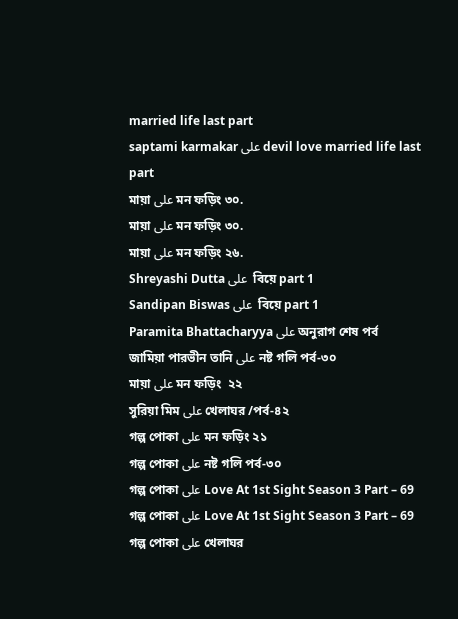married life last part
saptami karmakar على devil love married life last part
মায়া على মন ফড়িং ৩০.
মায়া على মন ফড়িং ৩০.
মায়া على মন ফড়িং ২৬.
Shreyashi Dutta على  বিয়ে part 1
Sandipan Biswas على  বিয়ে part 1
Paramita Bhattacharyya على অনুরাগ শেষ পর্ব
জামিয়া পারভীন তানি على নষ্ট গলি পর্ব-৩০
মায়া على মন ফড়িং  ২২
সুরিয়া মিম على খেলাঘর /পর্ব-৪২
গল্প পোকা على মন ফড়িং ২১
গল্প পোকা على নষ্ট গলি পর্ব-৩০
গল্প পোকা على Love At 1st Sight Season 3 Part – 69
গল্প পোকা على Love At 1st Sight Season 3 Part – 69
গল্প পোকা على খেলাঘর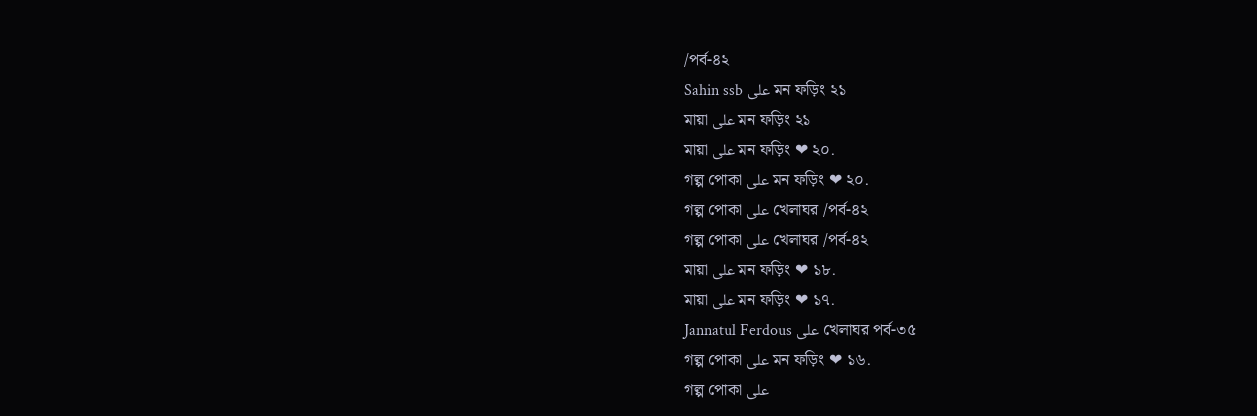/পর্ব-৪২
Sahin ssb على মন ফড়িং ২১
মায়া على মন ফড়িং ২১
মায়া على মন ফড়িং ❤ ২০.
গল্প পোকা على মন ফড়িং ❤ ২০.
গল্প পোকা على খেলাঘর /পর্ব-৪২
গল্প পোকা على খেলাঘর /পর্ব-৪২
মায়া على মন ফড়িং ❤ ১৮.
মায়া على মন ফড়িং ❤ ১৭.
Jannatul Ferdous على খেলাঘর পর্ব-৩৫
গল্প পোকা على মন ফড়িং ❤ ১৬.
গল্প পোকা على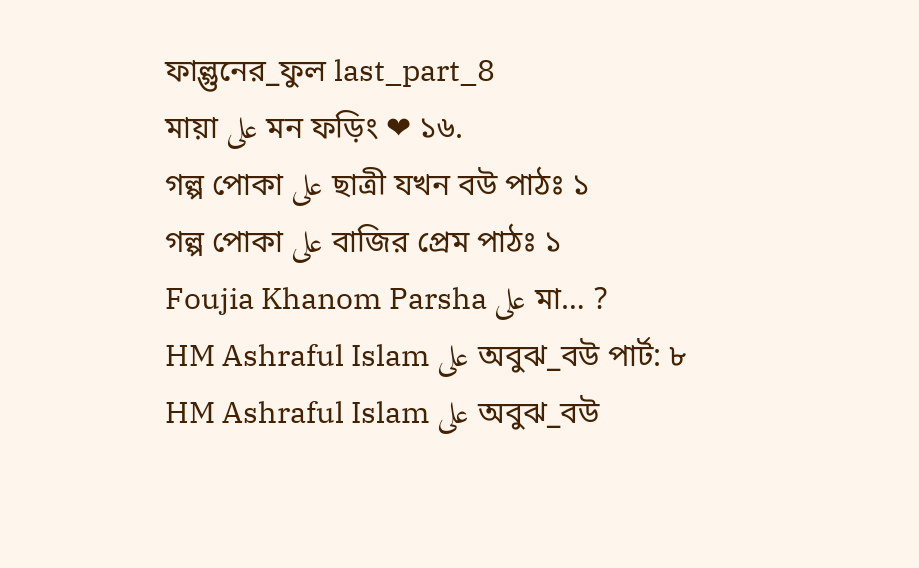ফাল্গুনের_ফুল last_part_8
মায়া على মন ফড়িং ❤ ১৬.
গল্প পোকা على ছাত্রী যখন বউ পাঠঃ ১
গল্প পোকা على বাজির প্রেম পাঠঃ ১
Foujia Khanom Parsha على মা… ?
HM Ashraful Islam على অবুঝ_বউ পার্ট: ৮
HM Ashraful Islam على অবুঝ_বউ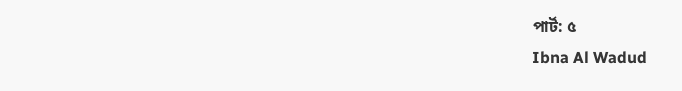পার্ট: ৫
Ibna Al Wadud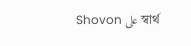Shovon على স্বার্থ